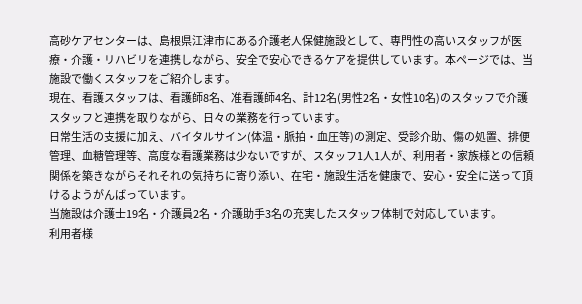高砂ケアセンターは、島根県江津市にある介護老人保健施設として、専門性の高いスタッフが医療・介護・リハビリを連携しながら、安全で安心できるケアを提供しています。本ページでは、当施設で働くスタッフをご紹介します。
現在、看護スタッフは、看護師8名、准看護師4名、計12名(男性2名・女性10名)のスタッフで介護スタッフと連携を取りながら、日々の業務を行っています。
日常生活の支援に加え、バイタルサイン(体温・脈拍・血圧等)の測定、受診介助、傷の処置、排便管理、血糖管理等、高度な看護業務は少ないですが、スタッフ1人1人が、利用者・家族様との信頼関係を築きながらそれそれの気持ちに寄り添い、在宅・施設生活を健康で、安心・安全に送って頂けるようがんばっています。
当施設は介護士19名・介護員2名・介護助手3名の充実したスタッフ体制で対応しています。
利用者様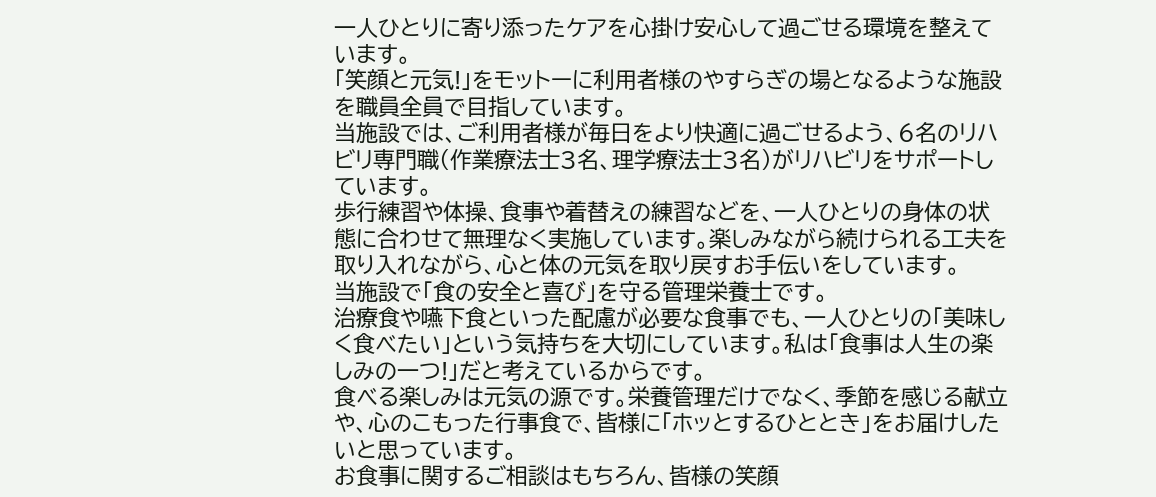一人ひとりに寄り添ったケアを心掛け安心して過ごせる環境を整えています。
「笑顔と元気!」をモットーに利用者様のやすらぎの場となるような施設を職員全員で目指しています。
当施設では、ご利用者様が毎日をより快適に過ごせるよう、6名のリハビリ専門職(作業療法士3名、理学療法士3名)がリハビリをサポートしています。
歩行練習や体操、食事や着替えの練習などを、一人ひとりの身体の状態に合わせて無理なく実施しています。楽しみながら続けられる工夫を取り入れながら、心と体の元気を取り戻すお手伝いをしています。
当施設で「食の安全と喜び」を守る管理栄養士です。
治療食や嚥下食といった配慮が必要な食事でも、一人ひとりの「美味しく食べたい」という気持ちを大切にしています。私は「食事は人生の楽しみの一つ!」だと考えているからです。
食べる楽しみは元気の源です。栄養管理だけでなく、季節を感じる献立や、心のこもった行事食で、皆様に「ホッとするひととき」をお届けしたいと思っています。
お食事に関するご相談はもちろん、皆様の笑顔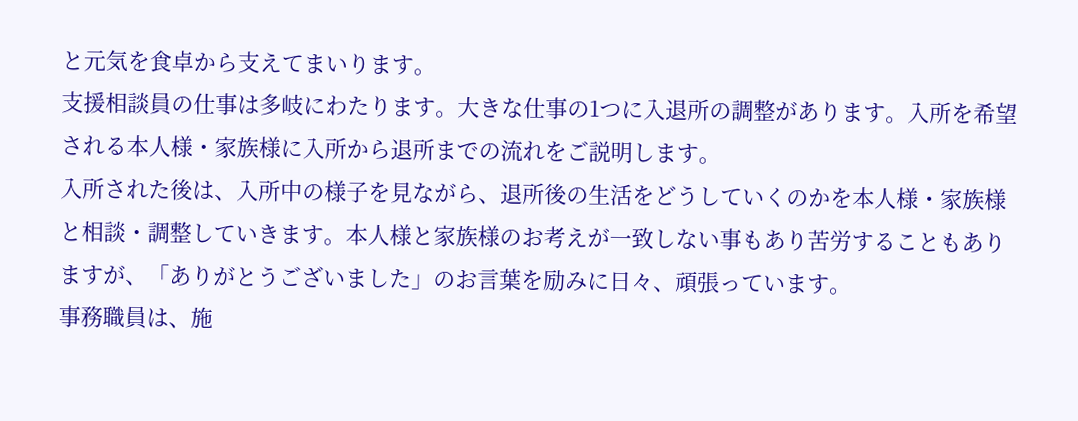と元気を食卓から支えてまいります。
支援相談員の仕事は多岐にわたります。大きな仕事の1つに入退所の調整があります。入所を希望される本人様・家族様に入所から退所までの流れをご説明します。
入所された後は、入所中の様子を見ながら、退所後の生活をどうしていくのかを本人様・家族様と相談・調整していきます。本人様と家族様のお考えが一致しない事もあり苦労することもありますが、「ありがとうございました」のお言葉を励みに日々、頑張っています。
事務職員は、施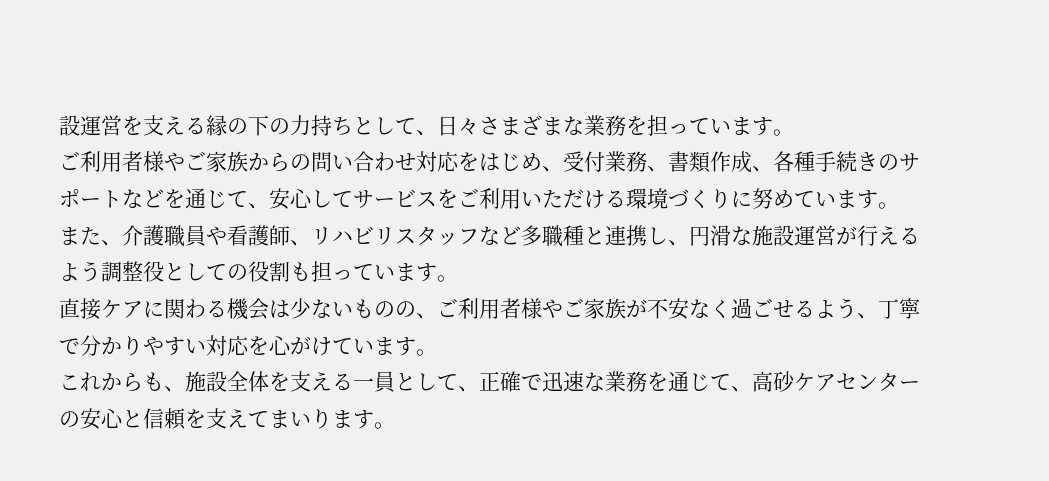設運営を支える縁の下の力持ちとして、日々さまざまな業務を担っています。
ご利用者様やご家族からの問い合わせ対応をはじめ、受付業務、書類作成、各種手続きのサポートなどを通じて、安心してサービスをご利用いただける環境づくりに努めています。
また、介護職員や看護師、リハビリスタッフなど多職種と連携し、円滑な施設運営が行えるよう調整役としての役割も担っています。
直接ケアに関わる機会は少ないものの、ご利用者様やご家族が不安なく過ごせるよう、丁寧で分かりやすい対応を心がけています。
これからも、施設全体を支える一員として、正確で迅速な業務を通じて、高砂ケアセンターの安心と信頼を支えてまいります。